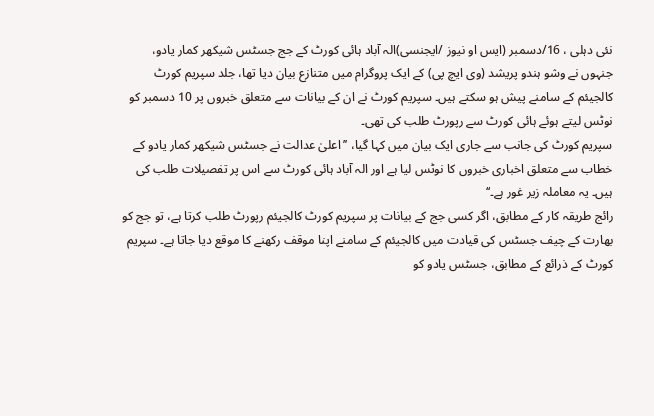نئی دہلی ، 16/دسمبر (ایس او نیوز /ایجنسی)الہ آباد ہائی کورٹ کے جج جسٹس شیکھر کمار یادو، جنہوں نے وشو ہندو پریشد (وی ایچ پی) کے ایک پروگرام میں متنازع بیان دیا تھا، جلد سپریم کورٹ کالجیئم کے سامنے پیش ہو سکتے ہیں۔ سپریم کورٹ نے ان کے بیانات سے متعلق خبروں پر 10 دسمبر کو نوٹس لیتے ہوئے ہائی کورٹ سے رپورٹ طلب کی تھی۔
سپریم کورٹ کی جانب سے جاری ایک بیان میں کہا گیا، ’’اعلیٰ عدالت نے جسٹس شیکھر کمار یادو کے خطاب سے متعلق اخباری خبروں کا نوٹس لیا ہے اور الہ آباد ہائی کورٹ سے اس پر تفصیلات طلب کی ہیں۔ یہ معاملہ زیر غور ہے۔‘‘
رائج طریقہ کار کے مطابق، اگر کسی جج کے بیانات پر سپریم کورٹ کالجیئم رپورٹ طلب کرتا ہے، تو جج کو بھارت کے چیف جسٹس کی قیادت میں کالجیئم کے سامنے اپنا موقف رکھنے کا موقع دیا جاتا ہے۔ سپریم کورٹ کے ذرائع کے مطابق، جسٹس یادو کو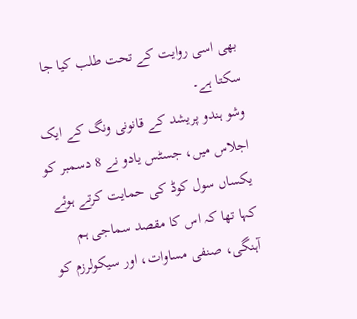بھی اسی روایت کے تحت طلب کیا جا سکتا ہے۔
وشو ہندو پریشد کے قانونی ونگ کے ایک اجلاس میں، جسٹس یادو نے 8 دسمبر کو یکساں سول کوڈ کی حمایت کرتے ہوئے کہا تھا کہ اس کا مقصد سماجی ہم آہنگی، صنفی مساوات، اور سیکولرزم کو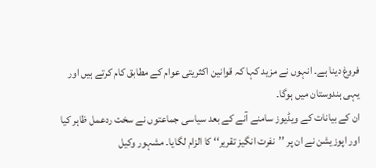فروغ دینا ہے۔ انہوں نے مزید کہا کہ قوانین اکثریتی عوام کے مطابق کام کرتے ہیں اور یہی ہندوستان میں ہوگا۔
ان کے بیانات کے ویڈیوز سامنے آنے کے بعد سیاسی جماعتوں نے سخت ردعمل ظاہر کیا اور اپوزیشن نے ان پر ’’نفرت انگیز تقریر‘‘ کا الزام لگایا۔ مشہور وکیل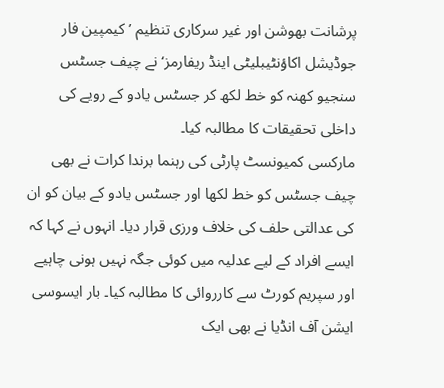پرشانت بھوشن اور غیر سرکاری تنظیم ’کیمپین فار جوڈیشل اکاؤنٹیبلیٹی اینڈ ریفارمز‘ نے چیف جسٹس سنجیو کھنہ کو خط لکھ کر جسٹس یادو کے رویے کی داخلی تحقیقات کا مطالبہ کیا۔
مارکسی کمیونسٹ پارٹی کی رہنما برندا کرات نے بھی چیف جسٹس کو خط لکھا اور جسٹس یادو کے بیان کو ان کی عدالتی حلف کی خلاف ورزی قرار دیا۔ انہوں نے کہا کہ ایسے افراد کے لیے عدلیہ میں کوئی جگہ نہیں ہونی چاہیے اور سپریم کورٹ سے کارروائی کا مطالبہ کیا۔ بار ایسوسی ایشن آف انڈیا نے بھی ایک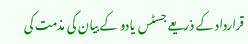قرارداد کے ذریعے جسٹس یادو کے بیان کی مذمت کی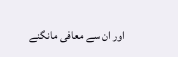اور ان سے معافی مانگنے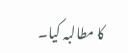کا مطالبہ کیا۔